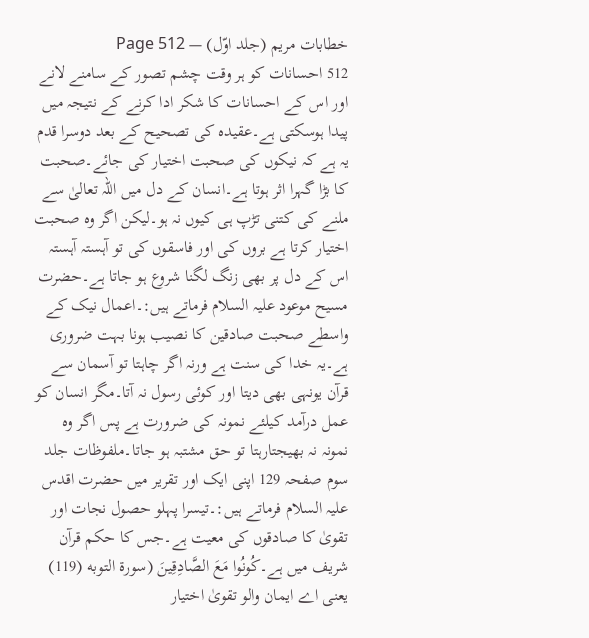خطابات مریم (جلد اوّل) — Page 512
512 احسانات کو ہر وقت چشم تصور کے سامنے لانے اور اس کے احسانات کا شکر ادا کرنے کے نتیجہ میں پیدا ہوسکتی ہے۔عقیدہ کی تصحیح کے بعد دوسرا قدم یہ ہے کہ نیکوں کی صحبت اختیار کی جائے۔صحبت کا بڑا گہرا اثر ہوتا ہے۔انسان کے دل میں اللہ تعالیٰ سے ملنے کی کتنی تڑپ ہی کیوں نہ ہو۔لیکن اگر وہ صحبت اختیار کرتا ہے بروں کی اور فاسقوں کی تو آہستہ آہستہ اس کے دل پر بھی زنگ لگنا شروع ہو جاتا ہے۔حضرت مسیح موعود علیہ السلام فرماتے ہیں:۔اعمال نیک کے واسطے صحبت صادقین کا نصیب ہونا بہت ضروری ہے۔یہ خدا کی سنت ہے ورنہ اگر چاہتا تو آسمان سے قرآن یونہی بھی دیتا اور کوئی رسول نہ آتا۔مگر انسان کو عمل درآمد کیلئے نمونہ کی ضرورت ہے پس اگر وہ نمونہ نہ بھیجتارہتا تو حق مشتبہ ہو جاتا۔ملفوظات جلد سوم صفحہ 129 اپنی ایک اور تقریر میں حضرت اقدس علیہ السلام فرماتے ہیں:۔تیسرا پہلو حصول نجات اور تقویٰ کا صادقوں کی معیت ہے۔جس کا حکم قرآن شریف میں ہے۔كُونُوا مَعَ الصَّادِقِينَ (سورة التوبه (119) یعنی اے ایمان والو تقویٰ اختیار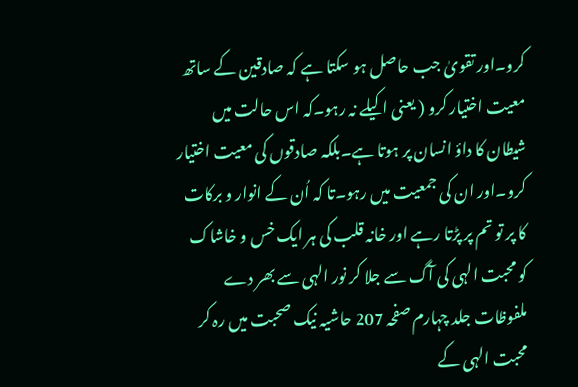کرو۔اور تقویٰ جب حاصل ہو سکتا ہے کہ صادقین کے ساتھ معیت اختیار کرو ( یعنی اکیلے نہ رہو۔کہ اس حالت میں شیطان کا داؤ انسان پر ہوتا ہے۔بلکہ صادقوں کی معیت اختیار کرو۔اور ان کی جمعیت میں رہو۔تا کہ اُن کے انوار و برکات کا پر تو تم پر پڑتا رہے اور خانہ قلب کی ہر ایک خس و خاشاک کو محبت الہی کی آگ سے جلا کر نور الہی سے بھر دے ملفوظات جلد چہارم صفحہ 207 حاشیہ نیک صحبت میں رہ کر محبت الہی کے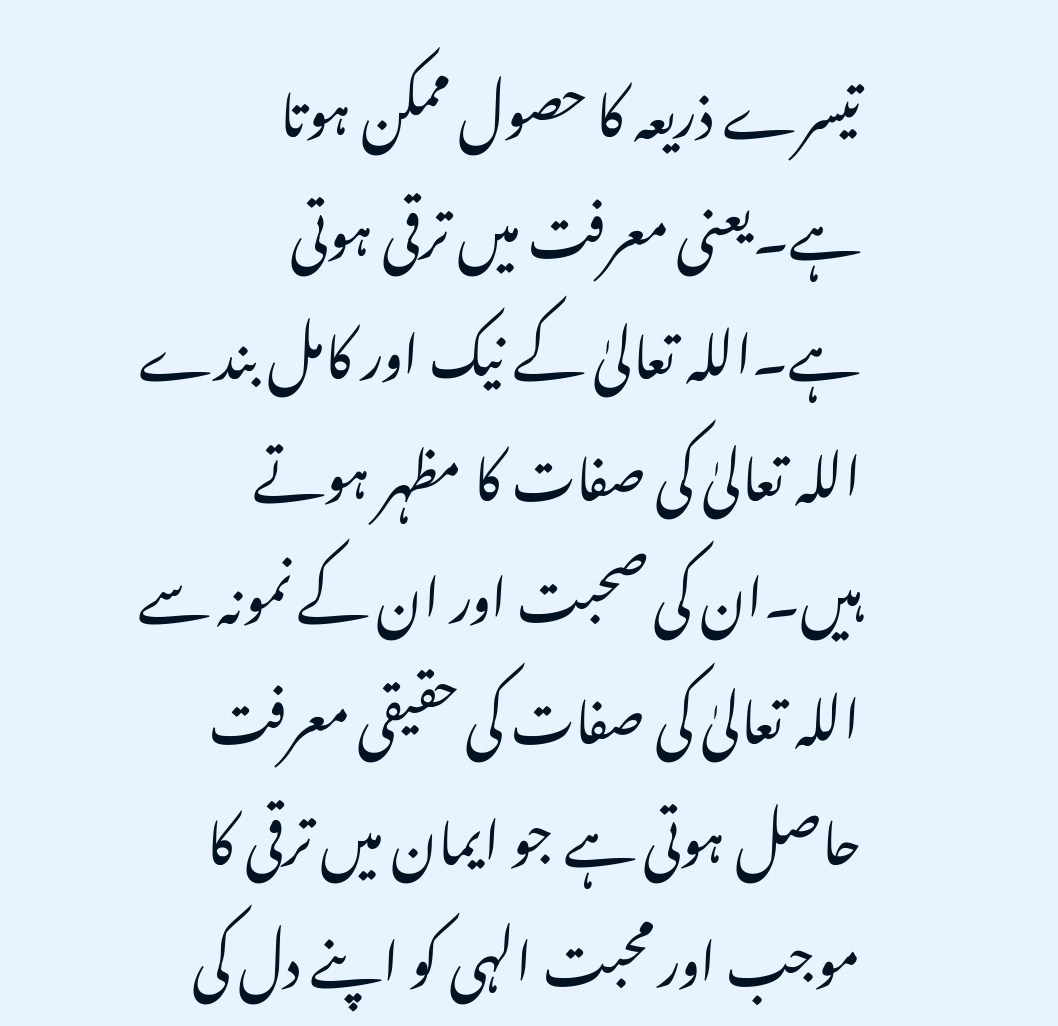تیسرے ذریعہ کا حصول ممکن ہوتا ہے۔یعنی معرفت میں ترقی ہوتی ہے۔اللہ تعالیٰ کے نیک اور کامل بندے اللہ تعالیٰ کی صفات کا مظہر ہوتے ہیں۔ان کی صحبت اور ان کے نمونہ سے اللہ تعالیٰ کی صفات کی حقیقی معرفت حاصل ہوتی ہے جو ایمان میں ترقی کا موجب اور محبت الہی کو اپنے دل کی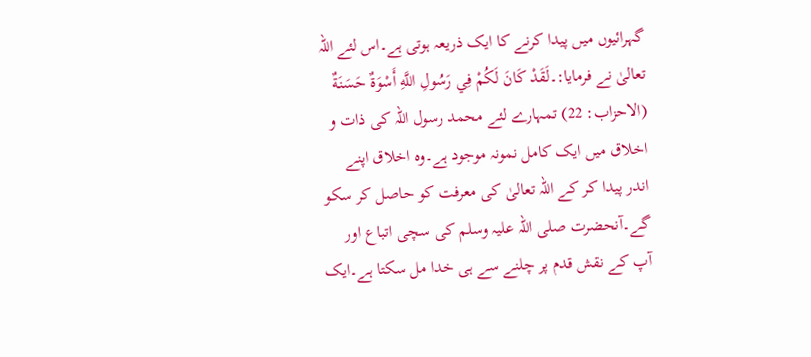گہرائیوں میں پیدا کرنے کا ایک ذریعہ ہوتی ہے۔اس لئے اللہ تعالیٰ نے فرمایا:۔لَقَدْ كَانَ لَكُمْ فِي رَسُولِ اللَّهِ أَسْوَةٌ حَسَنَةٌ (الاحزاب: 22) تمہارے لئے محمد رسول اللہ کی ذات و اخلاق میں ایک کامل نمونہ موجود ہے۔وہ اخلاق اپنے اندر پیدا کر کے اللہ تعالیٰ کی معرفت کو حاصل کر سکو گے۔آنحضرت صلی اللہ علیہ وسلم کی سچی اتباع اور آپ کے نقش قدم پر چلنے سے ہی خدا مل سکتا ہے۔ایک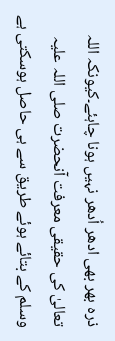ذرہ بھر بھی ادھر اُدھر نہیں ہونا چاہئے۔کیونکہ اللہ تعالیٰ کی حقیقی معرفت آنحضرت صلی اللہ علیہ وسلم کے بتائے ہوئے طریق سے ہی حاصل ہوسکتی ہے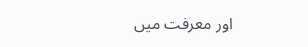اور معرفت میں